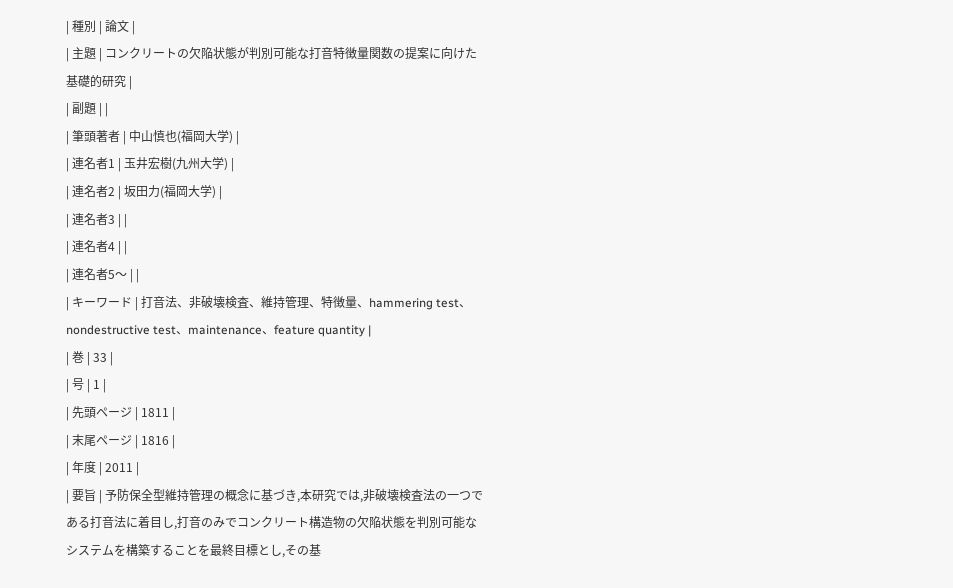| 種別 | 論文 |
| 主題 | コンクリートの欠陥状態が判別可能な打音特徴量関数の提案に向けた基礎的研究 |
| 副題 | |
| 筆頭著者 | 中山慎也(福岡大学) |
| 連名者1 | 玉井宏樹(九州大学) |
| 連名者2 | 坂田力(福岡大学) |
| 連名者3 | |
| 連名者4 | |
| 連名者5〜 | |
| キーワード | 打音法、非破壊検査、維持管理、特徴量、hammering test、nondestructive test、maintenance、feature quantity |
| 巻 | 33 |
| 号 | 1 |
| 先頭ページ | 1811 |
| 末尾ページ | 1816 |
| 年度 | 2011 |
| 要旨 | 予防保全型維持管理の概念に基づき,本研究では,非破壊検査法の一つである打音法に着目し,打音のみでコンクリート構造物の欠陥状態を判別可能なシステムを構築することを最終目標とし,その基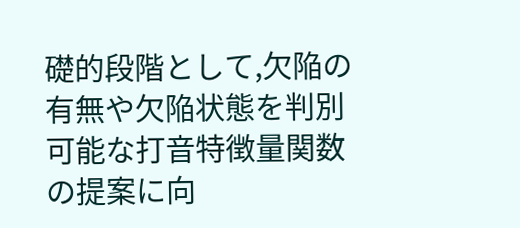礎的段階として,欠陥の有無や欠陥状態を判別可能な打音特徴量関数の提案に向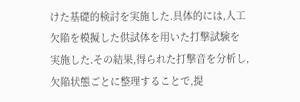けた基礎的検討を実施した.具体的には,人工欠陥を模擬した供試体を用いた打撃試験を実施した.その結果,得られた打撃音を分析し,欠陥状態ごとに整理することで,提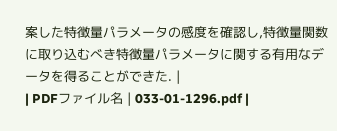案した特徴量パラメータの感度を確認し,特徴量関数に取り込むべき特徴量パラメータに関する有用なデータを得ることができた. |
| PDFファイル名 | 033-01-1296.pdf |